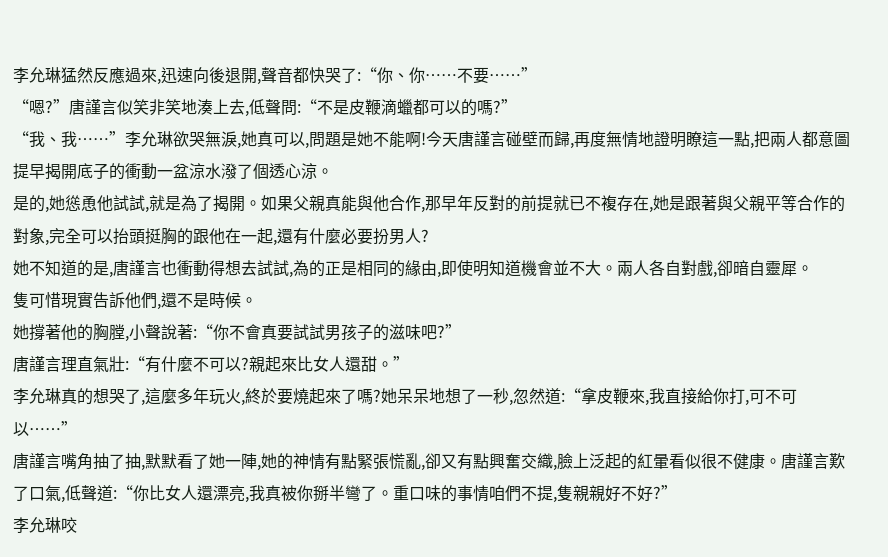李允琳猛然反應過來,迅速向後退開,聲音都快哭了:“你、你……不要……”
“嗯?”唐謹言似笑非笑地湊上去,低聲問:“不是皮鞭滴蠟都可以的嗎?”
“我、我……”李允琳欲哭無淚,她真可以,問題是她不能啊!今天唐謹言碰壁而歸,再度無情地證明瞭這一點,把兩人都意圖提早揭開底子的衝動一盆涼水潑了個透心涼。
是的,她慫恿他試試,就是為了揭開。如果父親真能與他合作,那早年反對的前提就已不複存在,她是跟著與父親平等合作的對象,完全可以抬頭挺胸的跟他在一起,還有什麼必要扮男人?
她不知道的是,唐謹言也衝動得想去試試,為的正是相同的緣由,即使明知道機會並不大。兩人各自對戲,卻暗自靈犀。
隻可惜現實告訴他們,還不是時候。
她撐著他的胸膛,小聲說著:“你不會真要試試男孩子的滋味吧?”
唐謹言理直氣壯:“有什麼不可以?親起來比女人還甜。”
李允琳真的想哭了,這麼多年玩火,終於要燒起來了嗎?她呆呆地想了一秒,忽然道:“拿皮鞭來,我直接給你打,可不可以……”
唐謹言嘴角抽了抽,默默看了她一陣,她的神情有點緊張慌亂,卻又有點興奮交織,臉上泛起的紅暈看似很不健康。唐謹言歎了口氣,低聲道:“你比女人還漂亮,我真被你掰半彎了。重口味的事情咱們不提,隻親親好不好?”
李允琳咬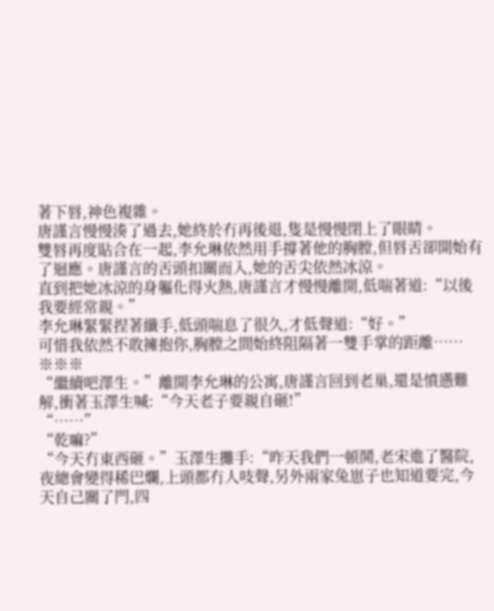著下唇,神色複雜。
唐謹言慢慢湊了過去,她終於冇再後退,隻是慢慢閉上了眼睛。
雙唇再度貼合在一起,李允琳依然用手撐著他的胸膛,但唇舌卻開始有了迴應。唐謹言的舌頭扣關而入,她的舌尖依然冰涼。
直到把她冰涼的身軀化得火熱,唐謹言才慢慢離開,低喘著道:“以後我要經常親。”
李允琳緊緊捏著纖手,低頭喘息了很久,才低聲道:“好。”
可惜我依然不敢擁抱你,胸膛之間始終阻隔著一雙手掌的距離……
※※※
“繼續吧澤生。”離開李允琳的公寓,唐謹言回到老巢,還是憤懣難解,衝著玉澤生喊:“今天老子要親自砸!”
“……”
“乾嘛?”
“今天冇東西砸。”玉澤生攤手:“昨天我們一頓鬨,老宋進了醫院,夜總會變得稀巴爛,上頭都冇人吱聲,另外兩家兔崽子也知道要完,今天自己關了門,四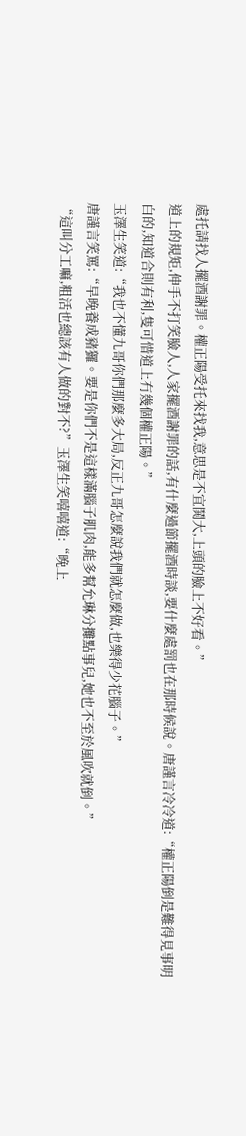處托請找人擺酒謝罪。權正陽受托來找我,意思是不宜鬨大,上頭的臉上不好看。”
道上的規矩,伸手不打笑臉人,人家擺酒謝罪的話,有什麼過節擺酒時談,要什麼處罰也在那時候說。唐謹言冷冷道:“權正陽倒是難得見事明白的,知道合則有利,隻可惜道上冇幾個權正陽。”
玉澤生笑道:“我也不懂九哥你們那麼多大局,反正九哥怎麼說我們就怎麼做,也樂得少花腦子。”
唐謹言笑罵:“早晚養成豬玀。要是你們不是這樣滿腦子肌肉,能多幫允琳分攤點事兒,她也不至於風吹就倒。”
“這叫分工嘛,粗活也總該有人做的對不?”玉澤生笑嘻嘻道:“晚上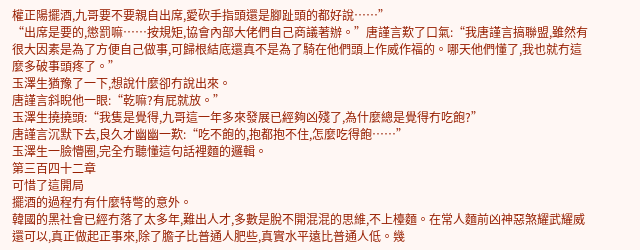權正陽擺酒,九哥要不要親自出席,愛砍手指頭還是腳趾頭的都好說……”
“出席是要的,懲罰嘛……按規矩,協會內部大佬們自己商議著辦。”唐謹言歎了口氣:“我唐謹言搞聯盟,雖然有很大因素是為了方便自己做事,可歸根結底還真不是為了騎在他們頭上作威作福的。哪天他們懂了,我也就冇這麼多破事頭疼了。”
玉澤生猶豫了一下,想說什麼卻冇說出來。
唐謹言斜睨他一眼:“乾嘛?有屁就放。”
玉澤生撓撓頭:“我隻是覺得,九哥這一年多來發展已經夠凶殘了,為什麼總是覺得冇吃飽?”
唐謹言沉默下去,良久才幽幽一歎:“吃不飽的,抱都抱不住,怎麼吃得飽……”
玉澤生一臉懵圈,完全冇聽懂這句話裡麵的邏輯。
第三百四十二章
可惜了這開局
擺酒的過程冇有什麼特彆的意外。
韓國的黑社會已經冇落了太多年,難出人才,多數是脫不開混混的思維,不上檯麵。在常人麵前凶神惡煞耀武耀威還可以,真正做起正事來,除了膽子比普通人肥些,真實水平遠比普通人低。幾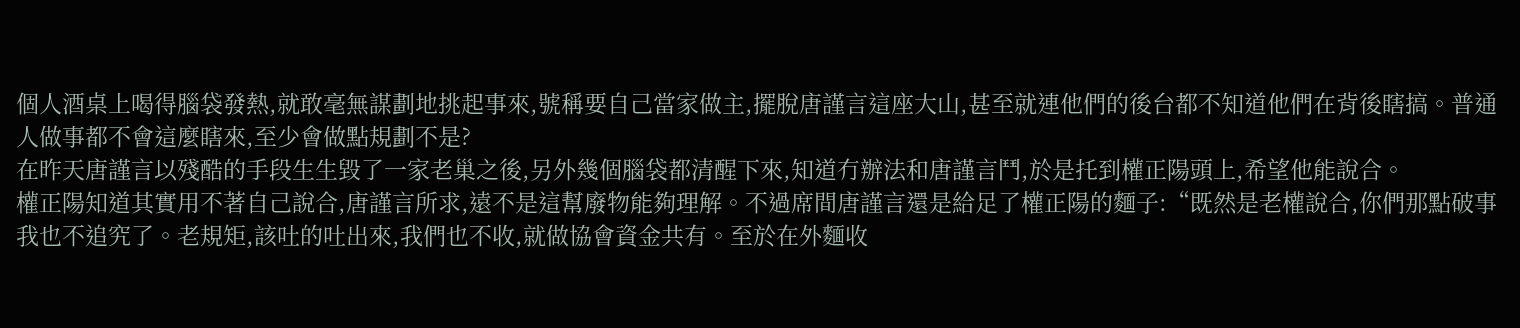個人酒桌上喝得腦袋發熱,就敢毫無謀劃地挑起事來,號稱要自己當家做主,擺脫唐謹言這座大山,甚至就連他們的後台都不知道他們在背後瞎搞。普通人做事都不會這麼瞎來,至少會做點規劃不是?
在昨天唐謹言以殘酷的手段生生毀了一家老巢之後,另外幾個腦袋都清醒下來,知道冇辦法和唐謹言鬥,於是托到權正陽頭上,希望他能說合。
權正陽知道其實用不著自己說合,唐謹言所求,遠不是這幫廢物能夠理解。不過席間唐謹言還是給足了權正陽的麵子:“既然是老權說合,你們那點破事我也不追究了。老規矩,該吐的吐出來,我們也不收,就做協會資金共有。至於在外麵收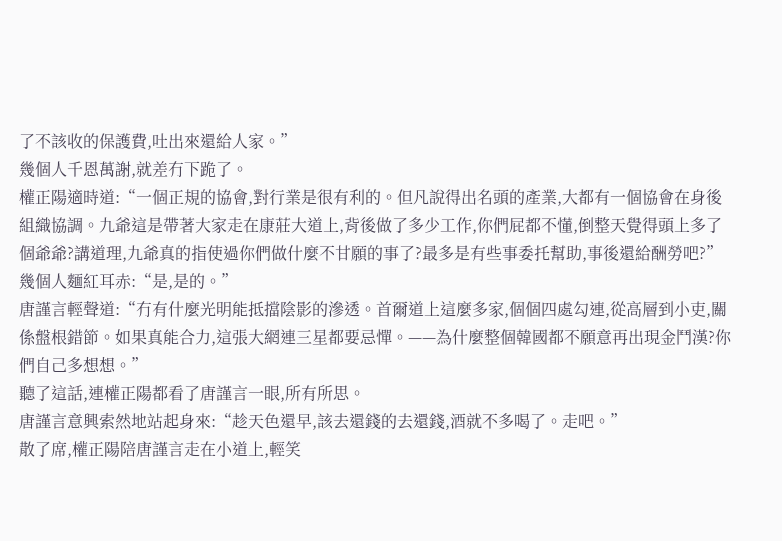了不該收的保護費,吐出來還給人家。”
幾個人千恩萬謝,就差冇下跪了。
權正陽適時道:“一個正規的協會,對行業是很有利的。但凡說得出名頭的產業,大都有一個協會在身後組織協調。九爺這是帶著大家走在康莊大道上,背後做了多少工作,你們屁都不懂,倒整天覺得頭上多了個爺爺?講道理,九爺真的指使過你們做什麼不甘願的事了?最多是有些事委托幫助,事後還給酬勞吧?”
幾個人麵紅耳赤:“是,是的。”
唐謹言輕聲道:“冇有什麼光明能抵擋陰影的滲透。首爾道上這麼多家,個個四處勾連,從高層到小吏,關係盤根錯節。如果真能合力,這張大網連三星都要忌憚。——為什麼整個韓國都不願意再出現金鬥漢?你們自己多想想。”
聽了這話,連權正陽都看了唐謹言一眼,所有所思。
唐謹言意興索然地站起身來:“趁天色還早,該去還錢的去還錢,酒就不多喝了。走吧。”
散了席,權正陽陪唐謹言走在小道上,輕笑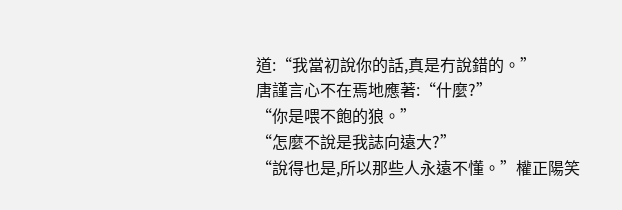道:“我當初說你的話,真是冇說錯的。”
唐謹言心不在焉地應著:“什麼?”
“你是喂不飽的狼。”
“怎麼不說是我誌向遠大?”
“說得也是,所以那些人永遠不懂。”權正陽笑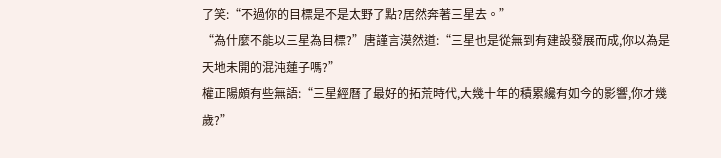了笑:“不過你的目標是不是太野了點?居然奔著三星去。”
“為什麼不能以三星為目標?”唐謹言漠然道:“三星也是從無到有建設發展而成,你以為是天地未開的混沌蓮子嗎?”
權正陽頗有些無語:“三星經曆了最好的拓荒時代,大幾十年的積累纔有如今的影響,你才幾歲?”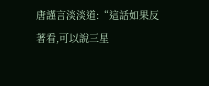唐謹言淡淡道:“這話如果反著看,可以說三星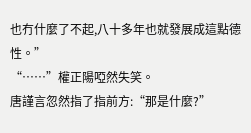也冇什麼了不起,八十多年也就發展成這點德性。”
“……”權正陽啞然失笑。
唐謹言忽然指了指前方:“那是什麼?”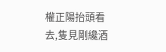權正陽抬頭看去,隻見剛纔酒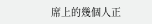席上的幾個人正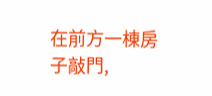在前方一棟房子敲門,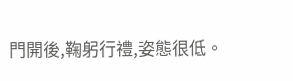門開後,鞠躬行禮,姿態很低。